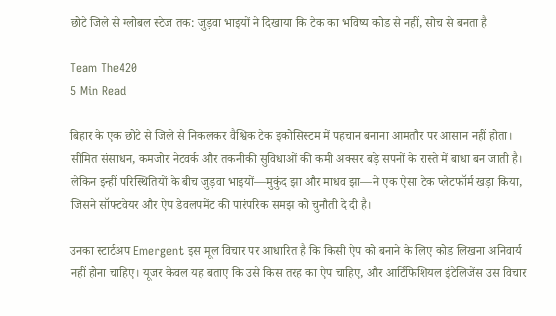छोटे जिले से ग्लोबल स्टेज तक: जुड़वा भाइयों ने दिखाया कि टेक का भविष्य कोड से नहीं, सोच से बनता है

Team The420
5 Min Read

बिहार के एक छोटे से जिले से निकलकर वैश्विक टेक इकोसिस्टम में पहचान बनाना आमतौर पर आसान नहीं होता। सीमित संसाधन, कमजोर नेटवर्क और तकनीकी सुविधाओं की कमी अक्सर बड़े सपनों के रास्ते में बाधा बन जाती है। लेकिन इन्हीं परिस्थितियों के बीच जुड़वा भाइयों—मुकुंद झा और माधव झा—ने एक ऐसा टेक प्लेटफॉर्म खड़ा किया, जिसने सॉफ्टवेयर और ऐप डेवलपमेंट की पारंपरिक समझ को चुनौती दे दी है।

उनका स्टार्टअप Emergent इस मूल विचार पर आधारित है कि किसी ऐप को बनाने के लिए कोड लिखना अनिवार्य नहीं होना चाहिए। यूजर केवल यह बताए कि उसे किस तरह का ऐप चाहिए, और आर्टिफिशियल इंटेलिजेंस उस विचार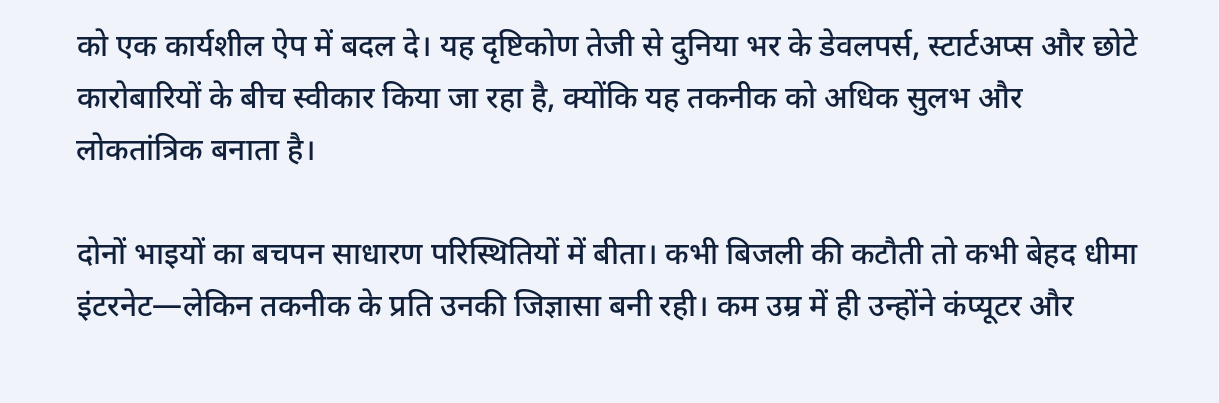को एक कार्यशील ऐप में बदल दे। यह दृष्टिकोण तेजी से दुनिया भर के डेवलपर्स, स्टार्टअप्स और छोटे कारोबारियों के बीच स्वीकार किया जा रहा है, क्योंकि यह तकनीक को अधिक सुलभ और लोकतांत्रिक बनाता है।

दोनों भाइयों का बचपन साधारण परिस्थितियों में बीता। कभी बिजली की कटौती तो कभी बेहद धीमा इंटरनेट—लेकिन तकनीक के प्रति उनकी जिज्ञासा बनी रही। कम उम्र में ही उन्होंने कंप्यूटर और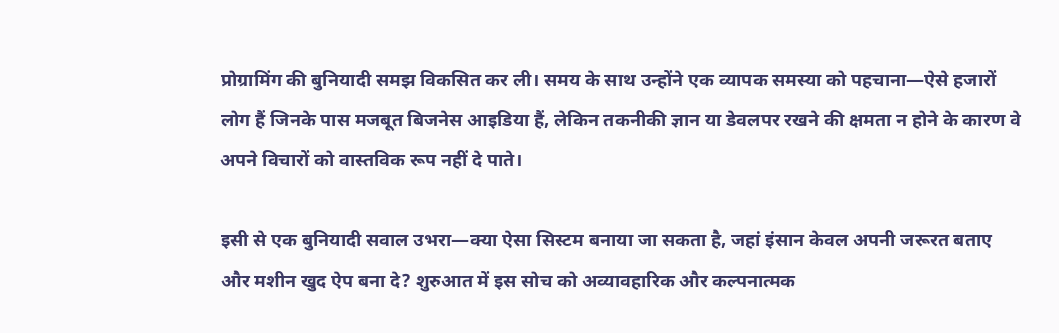प्रोग्रामिंग की बुनियादी समझ विकसित कर ली। समय के साथ उन्होंने एक व्यापक समस्या को पहचाना—ऐसे हजारों लोग हैं जिनके पास मजबूत बिजनेस आइडिया हैं, लेकिन तकनीकी ज्ञान या डेवलपर रखने की क्षमता न होने के कारण वे अपने विचारों को वास्तविक रूप नहीं दे पाते।

इसी से एक बुनियादी सवाल उभरा—क्या ऐसा सिस्टम बनाया जा सकता है, जहां इंसान केवल अपनी जरूरत बताए और मशीन खुद ऐप बना दे? शुरुआत में इस सोच को अव्यावहारिक और कल्पनात्मक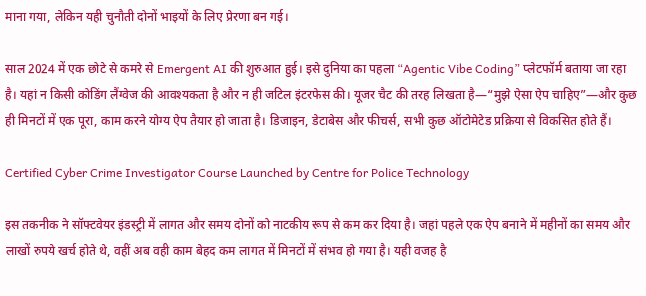माना गया, लेकिन यही चुनौती दोनों भाइयों के लिए प्रेरणा बन गई।

साल 2024 में एक छोटे से कमरे से Emergent AI की शुरुआत हुई। इसे दुनिया का पहला “Agentic Vibe Coding” प्लेटफॉर्म बताया जा रहा है। यहां न किसी कोडिंग लैंग्वेज की आवश्यकता है और न ही जटिल इंटरफेस की। यूजर चैट की तरह लिखता है—“मुझे ऐसा ऐप चाहिए”—और कुछ ही मिनटों में एक पूरा, काम करने योग्य ऐप तैयार हो जाता है। डिजाइन, डेटाबेस और फीचर्स, सभी कुछ ऑटोमेटेड प्रक्रिया से विकसित होते हैं।

Certified Cyber Crime Investigator Course Launched by Centre for Police Technology

इस तकनीक ने सॉफ्टवेयर इंडस्ट्री में लागत और समय दोनों को नाटकीय रूप से कम कर दिया है। जहां पहले एक ऐप बनाने में महीनों का समय और लाखों रुपये खर्च होते थे, वहीं अब वही काम बेहद कम लागत में मिनटों में संभव हो गया है। यही वजह है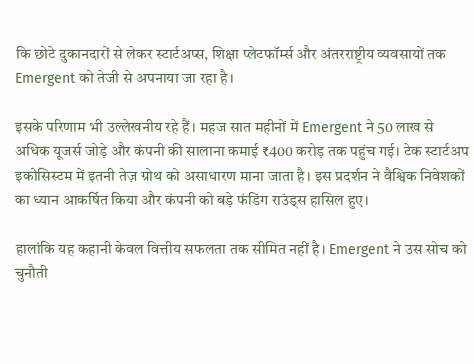कि छोटे दुकानदारों से लेकर स्टार्टअप्स, शिक्षा प्लेटफॉर्म्स और अंतरराष्ट्रीय व्यवसायों तक Emergent को तेजी से अपनाया जा रहा है।

इसके परिणाम भी उल्लेखनीय रहे हैं। महज सात महीनों में Emergent ने 50 लाख से अधिक यूजर्स जोड़े और कंपनी की सालाना कमाई ₹400 करोड़ तक पहुंच गई। टेक स्टार्टअप इकोसिस्टम में इतनी तेज़ ग्रोथ को असाधारण माना जाता है। इस प्रदर्शन ने वैश्विक निवेशकों का ध्यान आकर्षित किया और कंपनी को बड़े फंडिंग राउंड्स हासिल हुए।

हालांकि यह कहानी केवल वित्तीय सफलता तक सीमित नहीं है। Emergent ने उस सोच को चुनौती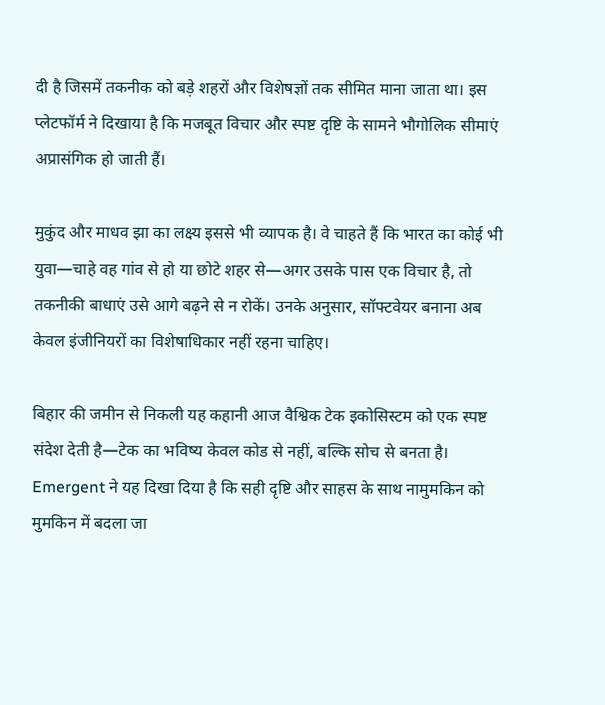दी है जिसमें तकनीक को बड़े शहरों और विशेषज्ञों तक सीमित माना जाता था। इस प्लेटफॉर्म ने दिखाया है कि मजबूत विचार और स्पष्ट दृष्टि के सामने भौगोलिक सीमाएं अप्रासंगिक हो जाती हैं।

मुकुंद और माधव झा का लक्ष्य इससे भी व्यापक है। वे चाहते हैं कि भारत का कोई भी युवा—चाहे वह गांव से हो या छोटे शहर से—अगर उसके पास एक विचार है, तो तकनीकी बाधाएं उसे आगे बढ़ने से न रोकें। उनके अनुसार, सॉफ्टवेयर बनाना अब केवल इंजीनियरों का विशेषाधिकार नहीं रहना चाहिए।

बिहार की जमीन से निकली यह कहानी आज वैश्विक टेक इकोसिस्टम को एक स्पष्ट संदेश देती है—टेक का भविष्य केवल कोड से नहीं, बल्कि सोच से बनता है। Emergent ने यह दिखा दिया है कि सही दृष्टि और साहस के साथ नामुमकिन को मुमकिन में बदला जा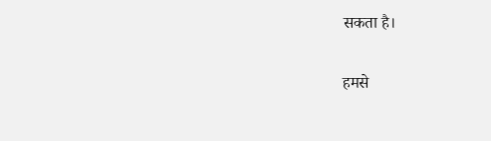सकता है।

हमसे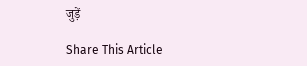जुड़ें

Share This Article